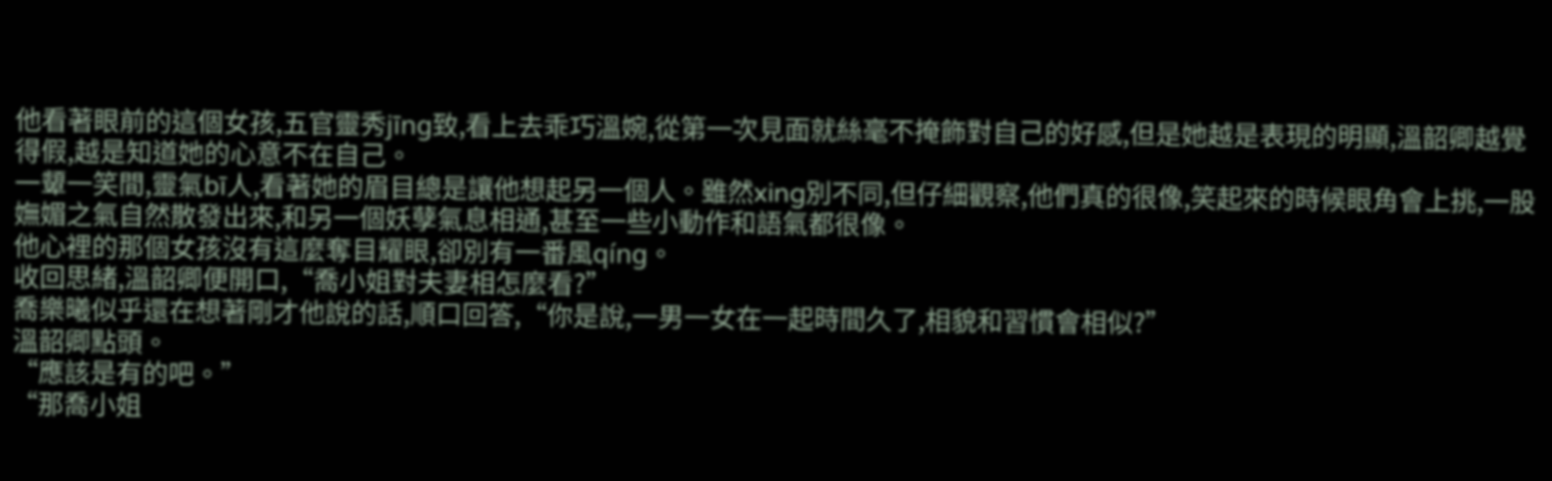他看著眼前的這個女孩,五官靈秀jīng致,看上去乖巧溫婉,從第一次見面就絲毫不掩飾對自己的好感,但是她越是表現的明顯,溫韶卿越覺得假,越是知道她的心意不在自己。
一顰一笑間,靈氣bī人,看著她的眉目總是讓他想起另一個人。雖然xing別不同,但仔細觀察,他們真的很像,笑起來的時候眼角會上挑,一股嫵媚之氣自然散發出來,和另一個妖孽氣息相通,甚至一些小動作和語氣都很像。
他心裡的那個女孩沒有這麼奪目耀眼,卻別有一番風qíng。
收回思緒,溫韶卿便開口,“喬小姐對夫妻相怎麼看?”
喬樂曦似乎還在想著剛才他說的話,順口回答,“你是說,一男一女在一起時間久了,相貌和習慣會相似?”
溫韶卿點頭。
“應該是有的吧。”
“那喬小姐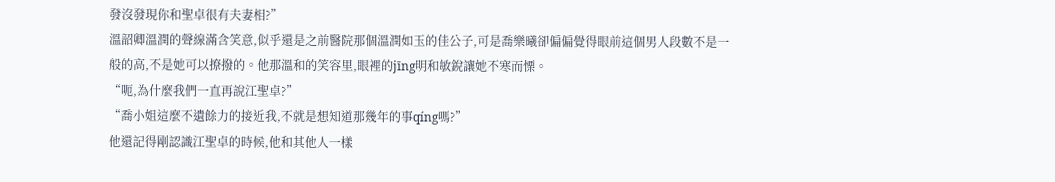發沒發現你和聖卓很有夫妻相?”
溫韶卿溫潤的聲線滿含笑意,似乎還是之前醫院那個溫潤如玉的佳公子,可是喬樂曦卻偏偏覺得眼前這個男人段數不是一般的高,不是她可以撩撥的。他那溫和的笑容里,眼裡的jīng明和敏銳讓她不寒而慄。
“呃,為什麼我們一直再說江聖卓?”
“喬小姐這麼不遺餘力的接近我,不就是想知道那幾年的事qíng嗎?”
他還記得剛認識江聖卓的時候,他和其他人一樣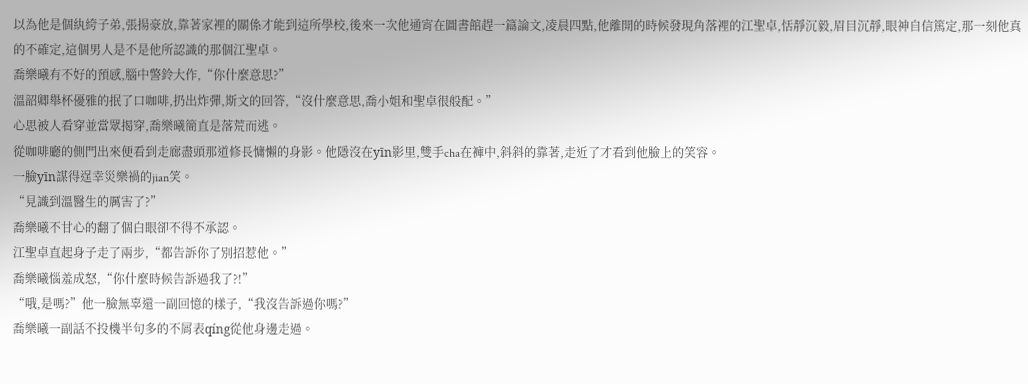以為他是個紈絝子弟,張揚豪放,靠著家裡的關係才能到這所學校,後來一次他通宵在圖書館趕一篇論文,凌晨四點,他離開的時候發現角落裡的江聖卓,恬靜沉毅,眉目沉靜,眼神自信篤定,那一刻他真的不確定,這個男人是不是他所認識的那個江聖卓。
喬樂曦有不好的預感,腦中警鈴大作,“你什麼意思?”
溫韶卿舉杯優雅的抿了口咖啡,扔出炸彈,斯文的回答,“沒什麼意思,喬小姐和聖卓很般配。”
心思被人看穿並當眾揭穿,喬樂曦簡直是落荒而逃。
從咖啡廳的側門出來便看到走廊盡頭那道修長慵懶的身影。他隱沒在yīn影里,雙手cha在褲中,斜斜的靠著,走近了才看到他臉上的笑容。
一臉yīn謀得逞幸災樂禍的jian笑。
“見識到溫醫生的厲害了?”
喬樂曦不甘心的翻了個白眼卻不得不承認。
江聖卓直起身子走了兩步,“都告訴你了別招惹他。”
喬樂曦惱羞成怒,“你什麼時候告訴過我了?!”
“哦,是嗎?”他一臉無辜還一副回憶的樣子,“我沒告訴過你嗎?”
喬樂曦一副話不投機半句多的不屑表qíng從他身邊走過。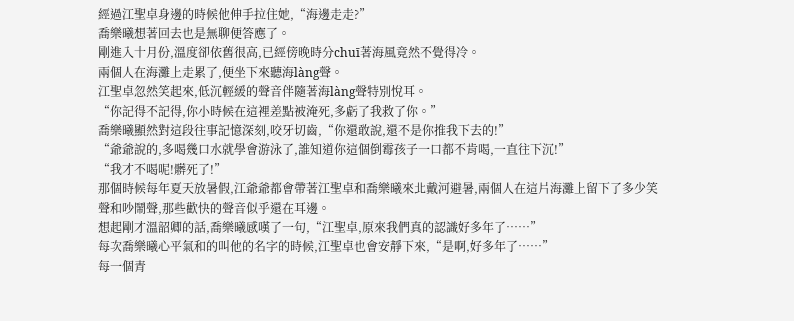經過江聖卓身邊的時候他伸手拉住她,“海邊走走?”
喬樂曦想著回去也是無聊便答應了。
剛進入十月份,溫度卻依舊很高,已經傍晚時分chuī著海風竟然不覺得冷。
兩個人在海灘上走累了,便坐下來聽海làng聲。
江聖卓忽然笑起來,低沉輕緩的聲音伴隨著海làng聲特別悅耳。
“你記得不記得,你小時候在這裡差點被淹死,多虧了我救了你。”
喬樂曦顯然對這段往事記憶深刻,咬牙切齒,“你還敢說,還不是你推我下去的!”
“爺爺說的,多喝幾口水就學會游泳了,誰知道你這個倒霉孩子一口都不肯喝,一直往下沉!”
“我才不喝呢!髒死了!”
那個時候每年夏天放暑假,江爺爺都會帶著江聖卓和喬樂曦來北戴河避暑,兩個人在這片海灘上留下了多少笑聲和吵鬧聲,那些歡快的聲音似乎還在耳邊。
想起剛才溫韶卿的話,喬樂曦感嘆了一句,“江聖卓,原來我們真的認識好多年了……”
每次喬樂曦心平氣和的叫他的名字的時候,江聖卓也會安靜下來,“是啊,好多年了……”
每一個青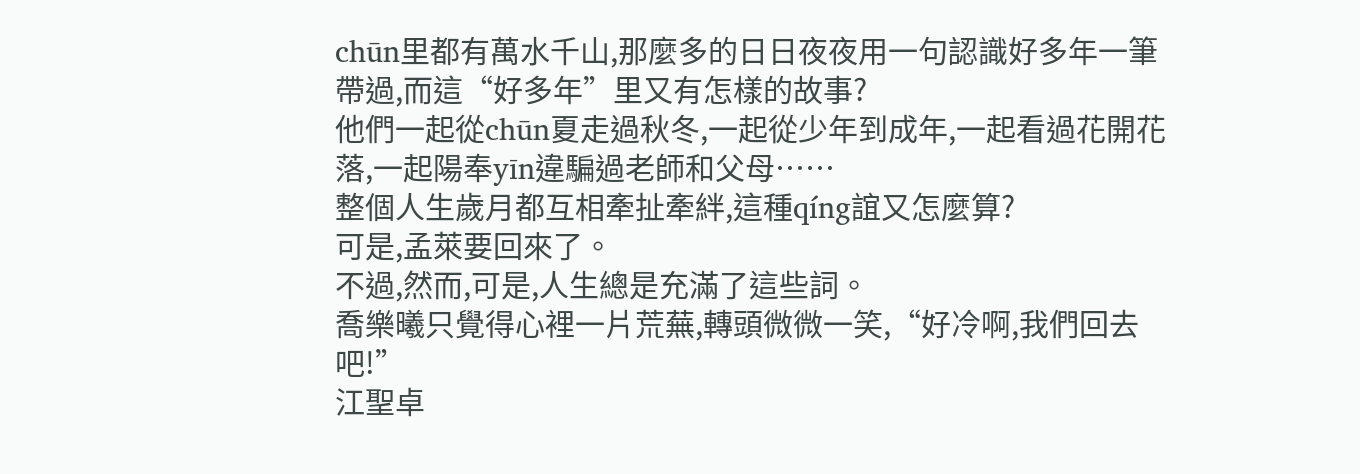chūn里都有萬水千山,那麼多的日日夜夜用一句認識好多年一筆帶過,而這“好多年”里又有怎樣的故事?
他們一起從chūn夏走過秋冬,一起從少年到成年,一起看過花開花落,一起陽奉yīn違騙過老師和父母……
整個人生歲月都互相牽扯牽絆,這種qíng誼又怎麼算?
可是,孟萊要回來了。
不過,然而,可是,人生總是充滿了這些詞。
喬樂曦只覺得心裡一片荒蕪,轉頭微微一笑,“好冷啊,我們回去吧!”
江聖卓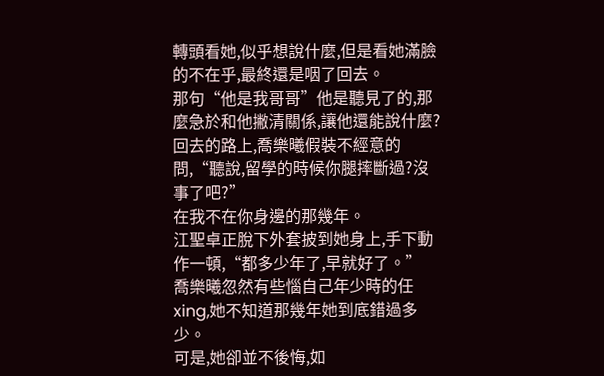轉頭看她,似乎想說什麼,但是看她滿臉的不在乎,最終還是咽了回去。
那句“他是我哥哥”他是聽見了的,那麼急於和他撇清關係,讓他還能說什麼?
回去的路上,喬樂曦假裝不經意的問,“聽說,留學的時候你腿摔斷過?沒事了吧?”
在我不在你身邊的那幾年。
江聖卓正脫下外套披到她身上,手下動作一頓,“都多少年了,早就好了。”
喬樂曦忽然有些惱自己年少時的任xing,她不知道那幾年她到底錯過多少。
可是,她卻並不後悔,如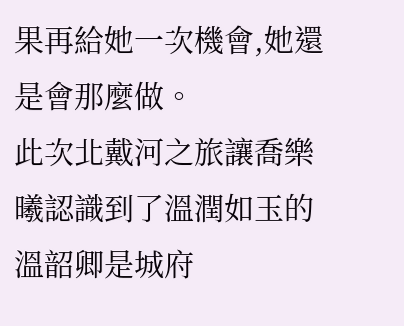果再給她一次機會,她還是會那麼做。
此次北戴河之旅讓喬樂曦認識到了溫潤如玉的溫韶卿是城府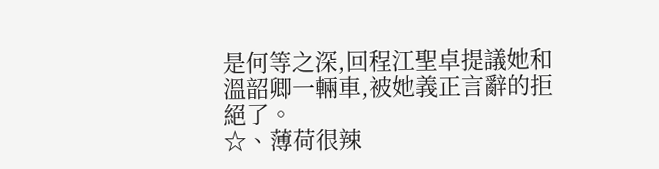是何等之深,回程江聖卓提議她和溫韶卿一輛車,被她義正言辭的拒絕了。
☆、薄荷很辣